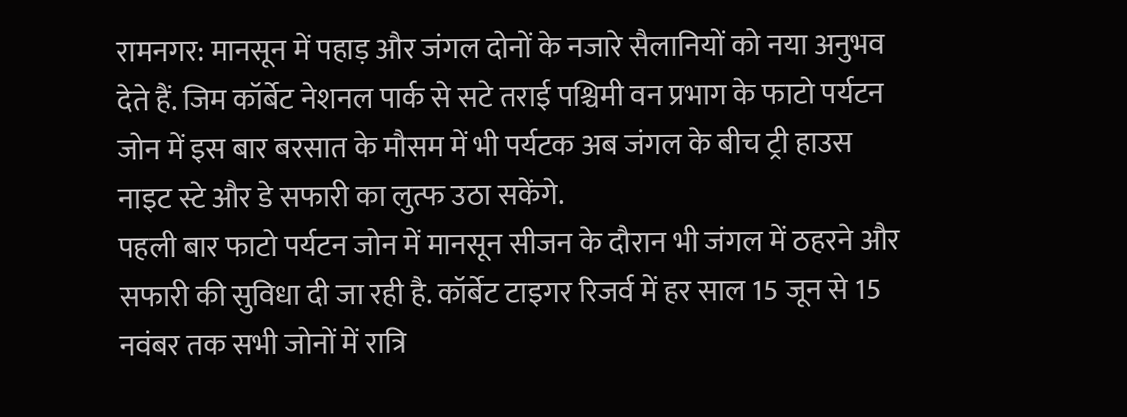रामनगर: मानसून में पहाड़ और जंगल दोनों के नजारे सैलानियों को नया अनुभव देते हैं. जिम कॉर्बेट नेशनल पार्क से सटे तराई पश्चिमी वन प्रभाग के फाटो पर्यटन जोन में इस बार बरसात के मौसम में भी पर्यटक अब जंगल के बीच ट्री हाउस नाइट स्टे और डे सफारी का लुत्फ उठा सकेंगे.
पहली बार फाटो पर्यटन जोन में मानसून सीजन के दौरान भी जंगल में ठहरने और सफारी की सुविधा दी जा रही है. कॉर्बेट टाइगर रिजर्व में हर साल 15 जून से 15 नवंबर तक सभी जोनों में रात्रि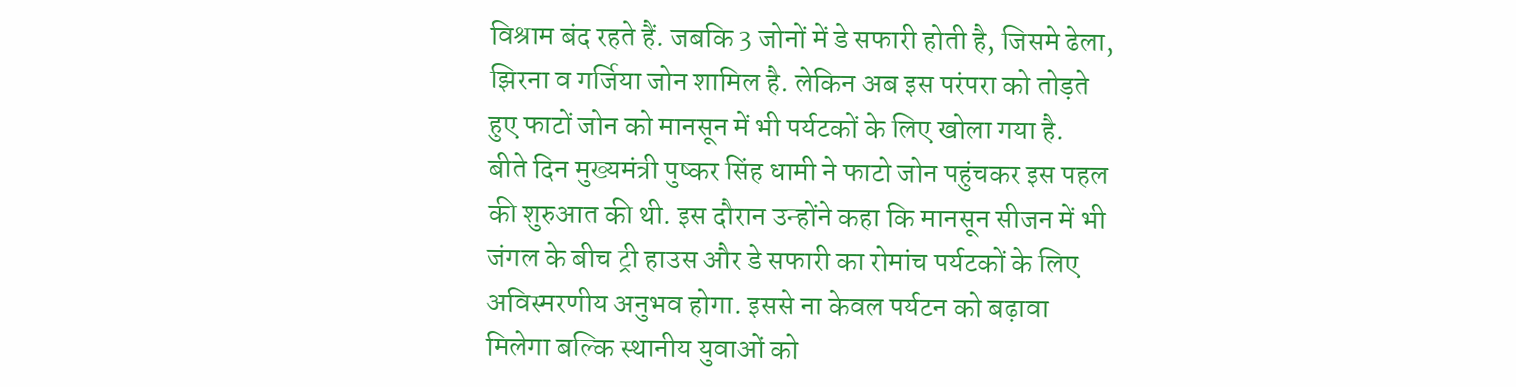विश्राम बंद रहते हैं. जबकि 3 जोनों में डे सफारी होती है, जिसमे ढेला, झिरना व गर्जिया जोन शामिल है. लेकिन अब इस परंपरा को तोड़ते हुए फाटों जोन को मानसून में भी पर्यटकों के लिए खोला गया है.
बीते दिन मुख्यमंत्री पुष्कर सिंह धामी ने फाटो जोन पहुंचकर इस पहल की शुरुआत की थी. इस दौरान उन्होंने कहा कि मानसून सीजन में भी जंगल के बीच ट्री हाउस और डे सफारी का रोमांच पर्यटकों के लिए अविस्मरणीय अनुभव होगा. इससे ना केवल पर्यटन को बढ़ावा मिलेगा बल्कि स्थानीय युवाओं को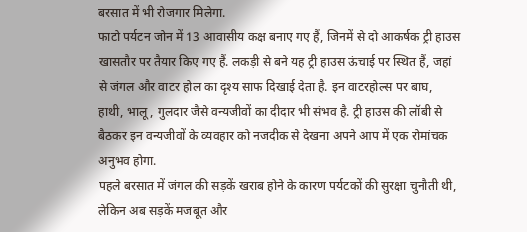बरसात में भी रोजगार मिलेगा.
फाटो पर्यटन जोन में 13 आवासीय कक्ष बनाए गए हैं, जिनमें से दो आकर्षक ट्री हाउस खासतौर पर तैयार किए गए हैं. लकड़ी से बने यह ट्री हाउस ऊंचाई पर स्थित हैं, जहां से जंगल और वाटर होल का दृश्य साफ दिखाई देता है. इन वाटरहोल्स पर बाघ, हाथी, भालू, गुलदार जैसे वन्यजीवों का दीदार भी संभव है. ट्री हाउस की लॉबी से बैठकर इन वन्यजीवों के व्यवहार को नजदीक से देखना अपने आप में एक रोमांचक अनुभव होगा.
पहले बरसात में जंगल की सड़कें खराब होने के कारण पर्यटकों की सुरक्षा चुनौती थी, लेकिन अब सड़कें मजबूत और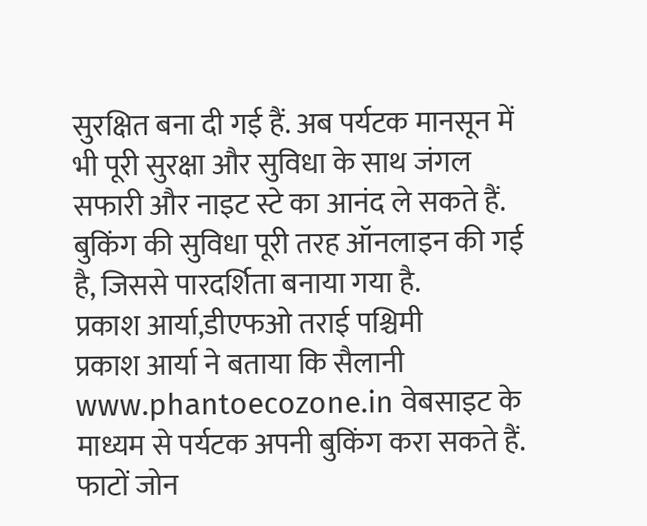सुरक्षित बना दी गई हैं. अब पर्यटक मानसून में भी पूरी सुरक्षा और सुविधा के साथ जंगल सफारी और नाइट स्टे का आनंद ले सकते हैं. बुकिंग की सुविधा पूरी तरह ऑनलाइन की गई है, जिससे पारदर्शिता बनाया गया है.
प्रकाश आर्या,डीएफओ तराई पश्चिमी
प्रकाश आर्या ने बताया कि सैलानी www.phantoecozone.in वेबसाइट के माध्यम से पर्यटक अपनी बुकिंग करा सकते हैं. फाटों जोन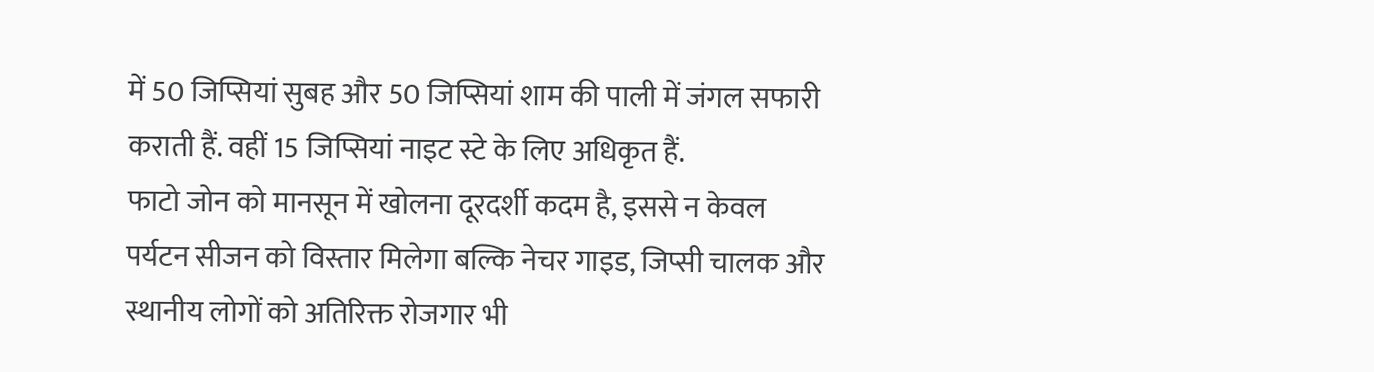में 50 जिप्सियां सुबह और 50 जिप्सियां शाम की पाली में जंगल सफारी कराती हैं. वहीं 15 जिप्सियां नाइट स्टे के लिए अधिकृत हैं.
फाटो जोन को मानसून में खोलना दूरदर्शी कदम है, इससे न केवल पर्यटन सीजन को विस्तार मिलेगा बल्कि नेचर गाइड, जिप्सी चालक और स्थानीय लोगों को अतिरिक्त रोजगार भी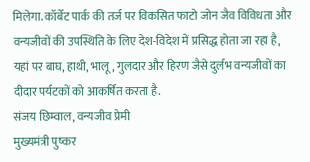मिलेगा. कॉर्बेट पार्क की तर्ज पर विकसित फाटो जोन जैव विविधता और वन्यजीवों की उपस्थिति के लिए देश-विदेश में प्रसिद्ध होता जा रहा है, यहां पर बाघ, हाथी, भालू, गुलदार और हिरण जैसे दुर्लभ वन्यजीवों का दीदार पर्यटकों को आकर्षित करता है.
संजय छिम्वाल, वन्यजीव प्रेमी
मुख्यमंत्री पुष्कर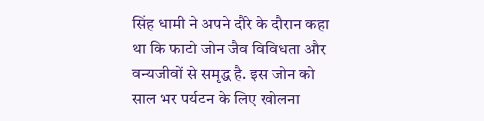सिंह धामी ने अपने दौरे के दौरान कहा था कि फाटो जोन जैव विविधता और वन्यजीवों से समृद्ध है. इस जोन को साल भर पर्यटन के लिए खोलना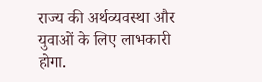राज्य की अर्थव्यवस्था और युवाओं के लिए लाभकारी होगा.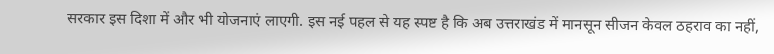सरकार इस दिशा में और भी योजनाएं लाएगी. इस नई पहल से यह स्पष्ट है कि अब उत्तराखंड में मानसून सीजन केवल ठहराव का नहीं,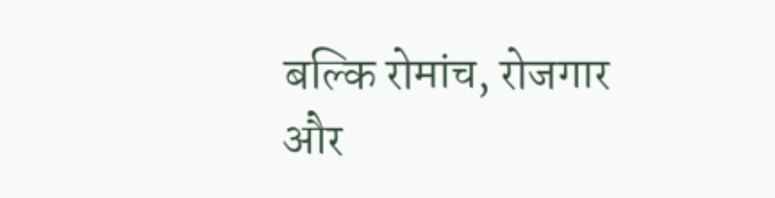बल्कि रोमांच, रोजगार और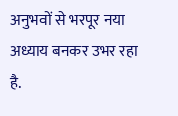अनुभवों से भरपूर नया अध्याय बनकर उभर रहा है.